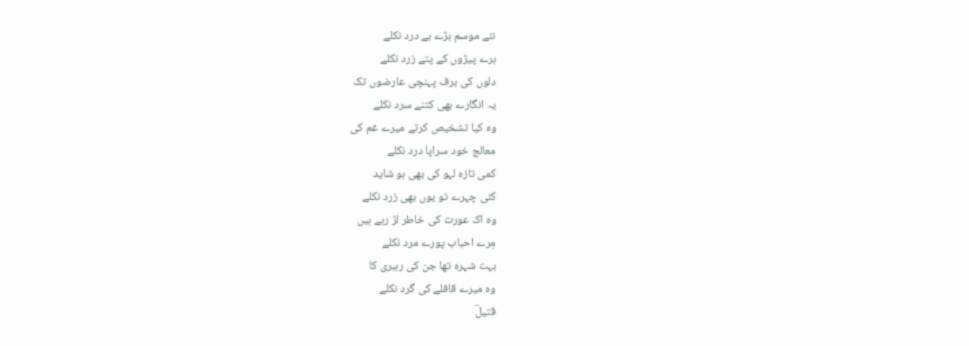نئے موسم بڑے بے درد نکلے
ہرے پیڑوں کے پتے زرد نکلے
دلوں کی برف پہنچی عارضوں تک
یہ انگارے بھی کتنے سرد نکلے
وہ کیا تشخیص کرتے میرے غم کی
معالج خود سراپا درد نکلے
کمی تازہ لہو کی بھی ہو شاید
کئی چہرے تو یوں بھی زرد نکلے
وہ اک عورت کی خاطر لڑ رہے ہیں
مِرے احباب پورے مرد نکلے
بہت شہرہ تھا جن کی رہبری کا
وہ میرے قافلے کی گرد نکلے
قتیلؔ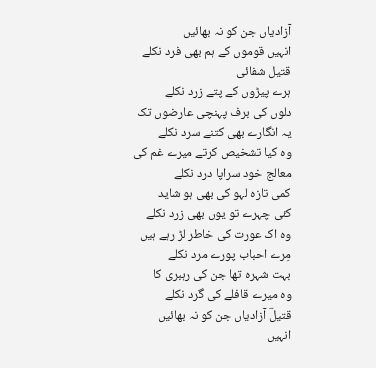آزادیاں جن کو نہ بھائیں
انہیں قوموں کے ہم بھی فرد نکلے
قتیل شفائی
ہرے پیڑوں کے پتے زرد نکلے
دلوں کی برف پہنچی عارضوں تک
یہ انگارے بھی کتنے سرد نکلے
وہ کیا تشخیص کرتے میرے غم کی
معالج خود سراپا درد نکلے
کمی تازہ لہو کی بھی ہو شاید
کئی چہرے تو یوں بھی زرد نکلے
وہ اک عورت کی خاطر لڑ رہے ہیں
مِرے احباب پورے مرد نکلے
بہت شہرہ تھا جن کی رہبری کا
وہ میرے قافلے کی گرد نکلے
قتیلؔ آزادیاں جن کو نہ بھائیں
انہیں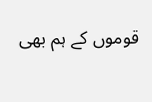قوموں کے ہم بھی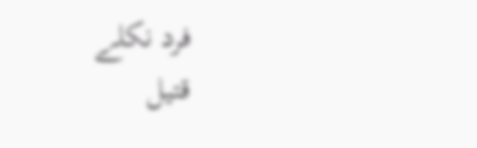فرد نکلے
قتیل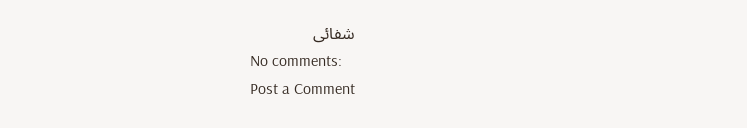شفائی
No comments:
Post a Comment